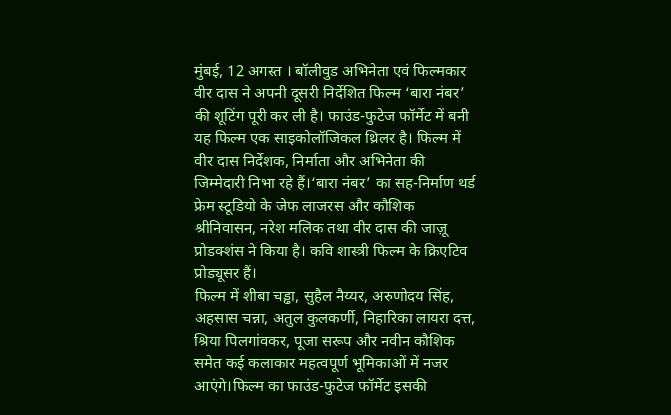मुंबई, 12 अगस्त । बॉलीवुड अभिनेता एवं फिल्मकार वीर दास ने अपनी दूसरी निर्देशित फिल्म ‘बारा नंबर’ की शूटिंग पूरी कर ली है। फाउंड-फुटेज फॉर्मेट में बनी यह फिल्म एक साइकोलॉजिकल थ्रिलर है। फिल्म में वीर दास निर्देशक, निर्माता और अभिनेता की जिम्मेदारी निभा रहे हैं।‘बारा नंबर’ का सह-निर्माण थर्ड फ्रेम स्टूडियो के जेफ लाजरस और कौशिक श्रीनिवासन, नरेश मलिक तथा वीर दास की जाज़ू प्रोडक्शंस ने किया है। कवि शास्त्री फिल्म के क्रिएटिव प्रोड्यूसर हैं।
फिल्म में शीबा चड्ढा, सुहैल नैय्यर, अरुणोदय सिंह, अहसास चन्ना, अतुल कुलकर्णी, निहारिका लायरा दत्त, श्रिया पिलगांवकर, पूजा सरूप और नवीन कौशिक समेत कई कलाकार महत्वपूर्ण भूमिकाओं में नजर आएंगे।फिल्म का फाउंड-फुटेज फॉर्मेट इसकी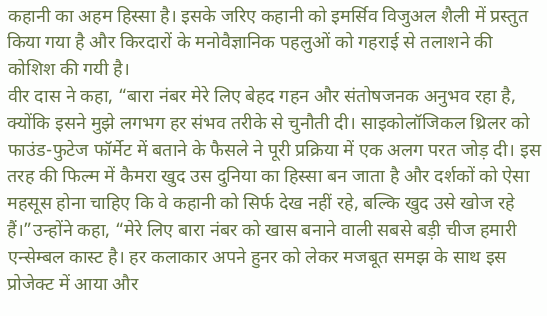कहानी का अहम हिस्सा है। इसके जरिए कहानी को इमर्सिव विजुअल शैली में प्रस्तुत किया गया है और किरदारों के मनोवैज्ञानिक पहलुओं को गहराई से तलाशने की कोशिश की गयी है।
वीर दास ने कहा, “बारा नंबर मेरे लिए बेहद गहन और संतोषजनक अनुभव रहा है, क्योंकि इसने मुझे लगभग हर संभव तरीके से चुनौती दी। साइकोलॉजिकल थ्रिलर को फाउंड-फुटेज फॉर्मेट में बताने के फैसले ने पूरी प्रक्रिया में एक अलग परत जोड़ दी। इस तरह की फिल्म में कैमरा खुद उस दुनिया का हिस्सा बन जाता है और दर्शकों को ऐसा महसूस होना चाहिए कि वे कहानी को सिर्फ देख नहीं रहे, बल्कि खुद उसे खोज रहे हैं।”उन्होंने कहा, “मेरे लिए बारा नंबर को खास बनाने वाली सबसे बड़ी चीज हमारी एन्सेम्बल कास्ट है। हर कलाकार अपने हुनर को लेकर मजबूत समझ के साथ इस प्रोजेक्ट में आया और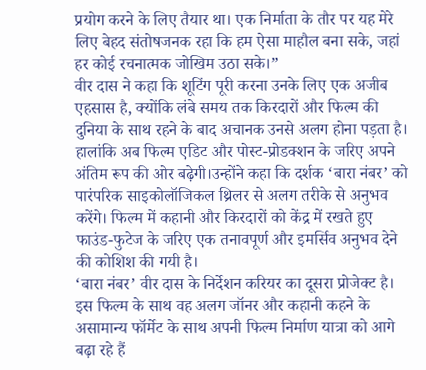प्रयोग करने के लिए तैयार था। एक निर्माता के तौर पर यह मेरे लिए बेहद संतोषजनक रहा कि हम ऐसा माहौल बना सके, जहां हर कोई रचनात्मक जोखिम उठा सके।”
वीर दास ने कहा कि शूटिंग पूरी करना उनके लिए एक अजीब एहसास है, क्योंकि लंबे समय तक किरदारों और फिल्म की दुनिया के साथ रहने के बाद अचानक उनसे अलग होना पड़ता है। हालांकि अब फिल्म एडिट और पोस्ट-प्रोडक्शन के जरिए अपने अंतिम रूप की ओर बढ़ेगी।उन्होंने कहा कि दर्शक ‘बारा नंबर’ को पारंपरिक साइकोलॉजिकल थ्रिलर से अलग तरीके से अनुभव करेंगे। फिल्म में कहानी और किरदारों को केंद्र में रखते हुए फाउंड-फुटेज के जरिए एक तनावपूर्ण और इमर्सिव अनुभव देने की कोशिश की गयी है।
‘बारा नंबर’ वीर दास के निर्देशन करियर का दूसरा प्रोजेक्ट है। इस फिल्म के साथ वह अलग जॉनर और कहानी कहने के असामान्य फॉर्मेट के साथ अपनी फिल्म निर्माण यात्रा को आगे बढ़ा रहे हैं